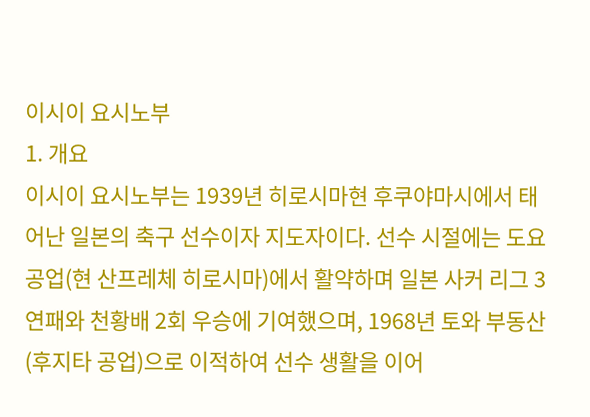이시이 요시노부
1. 개요
이시이 요시노부는 1939년 히로시마현 후쿠야마시에서 태어난 일본의 축구 선수이자 지도자이다. 선수 시절에는 도요 공업(현 산프레체 히로시마)에서 활약하며 일본 사커 리그 3연패와 천황배 2회 우승에 기여했으며, 1968년 토와 부동산(후지타 공업)으로 이적하여 선수 생활을 이어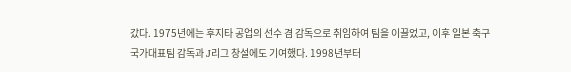갔다. 1975년에는 후지타 공업의 선수 겸 감독으로 취임하여 팀을 이끌었고, 이후 일본 축구 국가대표팀 감독과 J리그 창설에도 기여했다. 1998년부터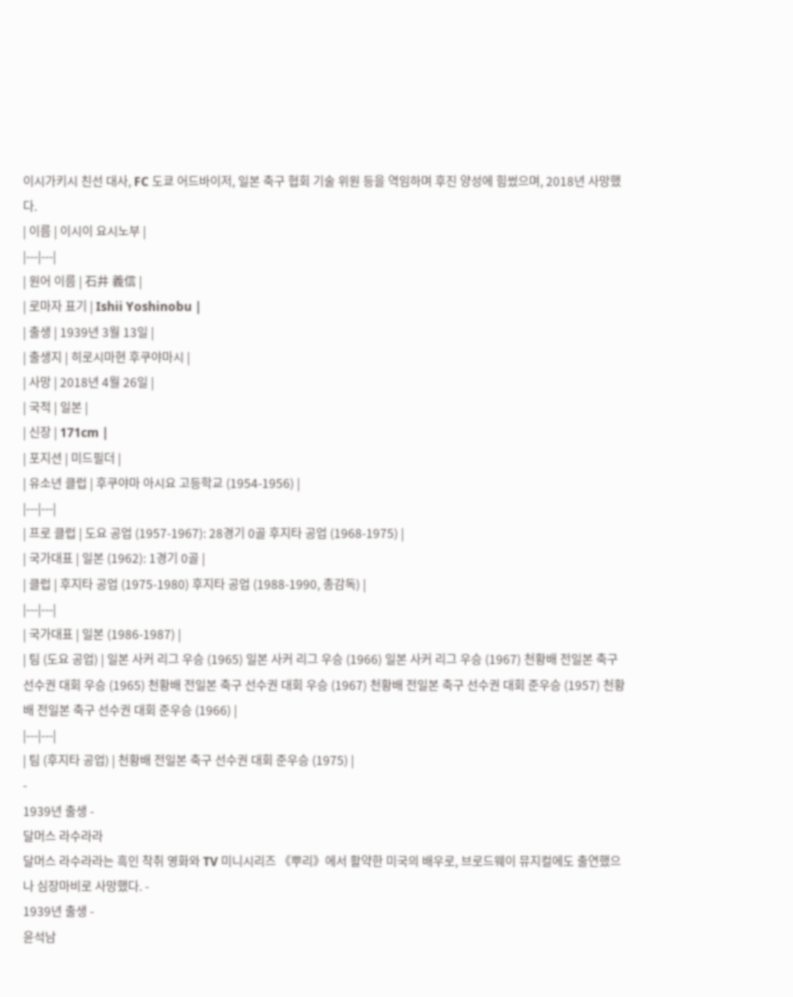이시가키시 친선 대사, FC 도쿄 어드바이저, 일본 축구 협회 기술 위원 등을 역임하며 후진 양성에 힘썼으며, 2018년 사망했다.
| 이름 | 이시이 요시노부 |
|---|---|
| 원어 이름 | 石井 義信 |
| 로마자 표기 | Ishii Yoshinobu |
| 출생 | 1939년 3월 13일 |
| 출생지 | 히로시마현 후쿠야마시 |
| 사망 | 2018년 4월 26일 |
| 국적 | 일본 |
| 신장 | 171cm |
| 포지션 | 미드필더 |
| 유소년 클럽 | 후쿠야마 아시요 고등학교 (1954-1956) |
|---|---|
| 프로 클럽 | 도요 공업 (1957-1967): 28경기 0골 후지타 공업 (1968-1975) |
| 국가대표 | 일본 (1962): 1경기 0골 |
| 클럽 | 후지타 공업 (1975-1980) 후지타 공업 (1988-1990, 총감독) |
|---|---|
| 국가대표 | 일본 (1986-1987) |
| 팀 (도요 공업) | 일본 사커 리그 우승 (1965) 일본 사커 리그 우승 (1966) 일본 사커 리그 우승 (1967) 천황배 전일본 축구 선수권 대회 우승 (1965) 천황배 전일본 축구 선수권 대회 우승 (1967) 천황배 전일본 축구 선수권 대회 준우승 (1957) 천황배 전일본 축구 선수권 대회 준우승 (1966) |
|---|---|
| 팀 (후지타 공업) | 천황배 전일본 축구 선수권 대회 준우승 (1975) |
-
1939년 출생 -
달머스 라수라라
달머스 라수라라는 흑인 착취 영화와 TV 미니시리즈 《뿌리》에서 활약한 미국의 배우로, 브로드웨이 뮤지컬에도 출연했으나 심장마비로 사망했다. -
1939년 출생 -
윤석남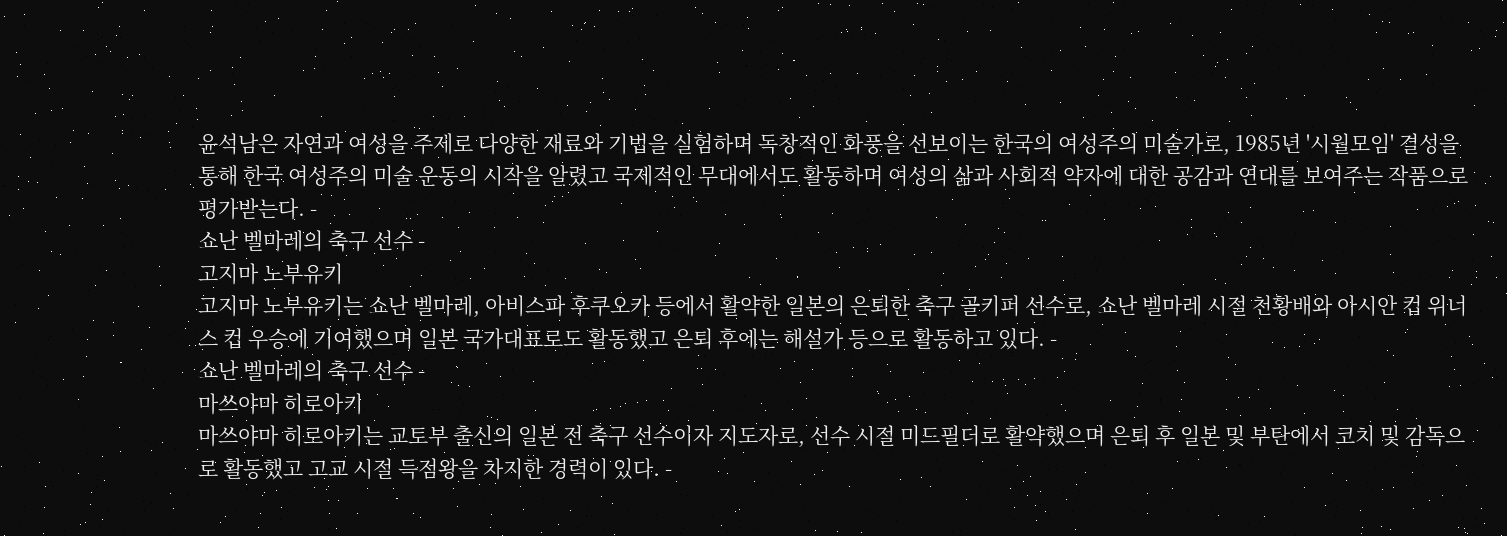윤석남은 자연과 여성을 주제로 다양한 재료와 기법을 실험하며 독창적인 화풍을 선보이는 한국의 여성주의 미술가로, 1985년 '시월모임' 결성을 통해 한국 여성주의 미술 운동의 시작을 알렸고 국제적인 무대에서도 활동하며 여성의 삶과 사회적 약자에 대한 공감과 연대를 보여주는 작품으로 평가받는다. -
쇼난 벨마레의 축구 선수 -
고지마 노부유키
고지마 노부유키는 쇼난 벨마레, 아비스파 후쿠오카 등에서 활약한 일본의 은퇴한 축구 골키퍼 선수로, 쇼난 벨마레 시절 천황배와 아시안 컵 위너스 컵 우승에 기여했으며 일본 국가대표로도 활동했고 은퇴 후에는 해설가 등으로 활동하고 있다. -
쇼난 벨마레의 축구 선수 -
마쓰야마 히로아키
마쓰야마 히로아키는 교토부 출신의 일본 전 축구 선수이자 지도자로, 선수 시절 미드필더로 활약했으며 은퇴 후 일본 및 부탄에서 코치 및 감독으로 활동했고 고교 시절 득점왕을 차지한 경력이 있다. -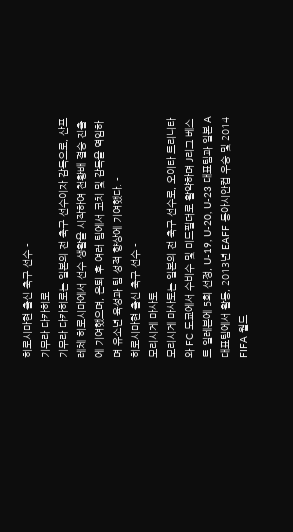히로시마현 출신 축구 선수 -
기무라 다카히로
기무라 다카히로는 일본의 전 축구 선수이자 감독으로, 산프레체 히로시마에서 선수 생활을 시작하여 천황배 결승 진출에 기여했으며, 은퇴 후 여러 팀에서 코치 및 감독을 역임하며 유소년 육성과 팀 성적 향상에 기여했다. -
히로시마현 출신 축구 선수 -
모리시게 마사토
모리시게 마사토는 일본의 전 축구 선수로, 오이타 트리니타와 FC 도쿄에서 수비수 및 미드필더로 활약하며 J리그 베스트 일레븐에 5회 선정, U-19, U-20, U-23 대표팀과 일본 A대표팀에서 활동, 2013년 EAFF 동아시안컵 우승 및 2014 FIFA 월드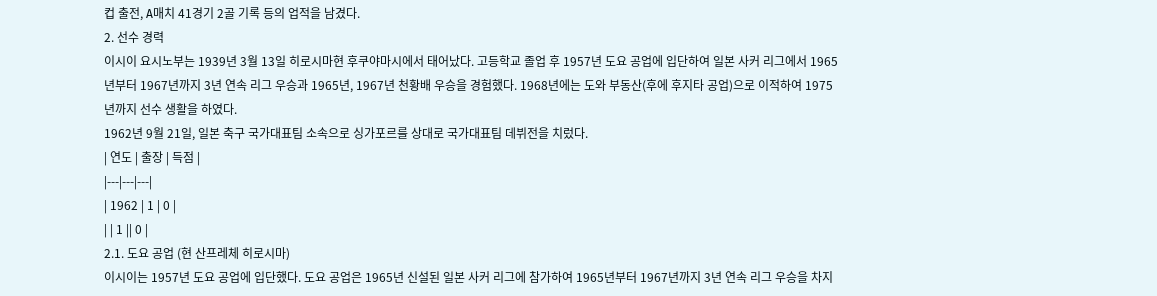컵 출전, A매치 41경기 2골 기록 등의 업적을 남겼다.
2. 선수 경력
이시이 요시노부는 1939년 3월 13일 히로시마현 후쿠야마시에서 태어났다. 고등학교 졸업 후 1957년 도요 공업에 입단하여 일본 사커 리그에서 1965년부터 1967년까지 3년 연속 리그 우승과 1965년, 1967년 천황배 우승을 경험했다. 1968년에는 도와 부동산(후에 후지타 공업)으로 이적하여 1975년까지 선수 생활을 하였다.
1962년 9월 21일, 일본 축구 국가대표팀 소속으로 싱가포르를 상대로 국가대표팀 데뷔전을 치렀다.
| 연도 | 출장 | 득점 |
|---|---|---|
| 1962 | 1 | 0 |
| | 1 || 0 |
2.1. 도요 공업 (현 산프레체 히로시마)
이시이는 1957년 도요 공업에 입단했다. 도요 공업은 1965년 신설된 일본 사커 리그에 참가하여 1965년부터 1967년까지 3년 연속 리그 우승을 차지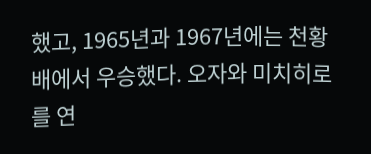했고, 1965년과 1967년에는 천황배에서 우승했다. 오자와 미치히로를 연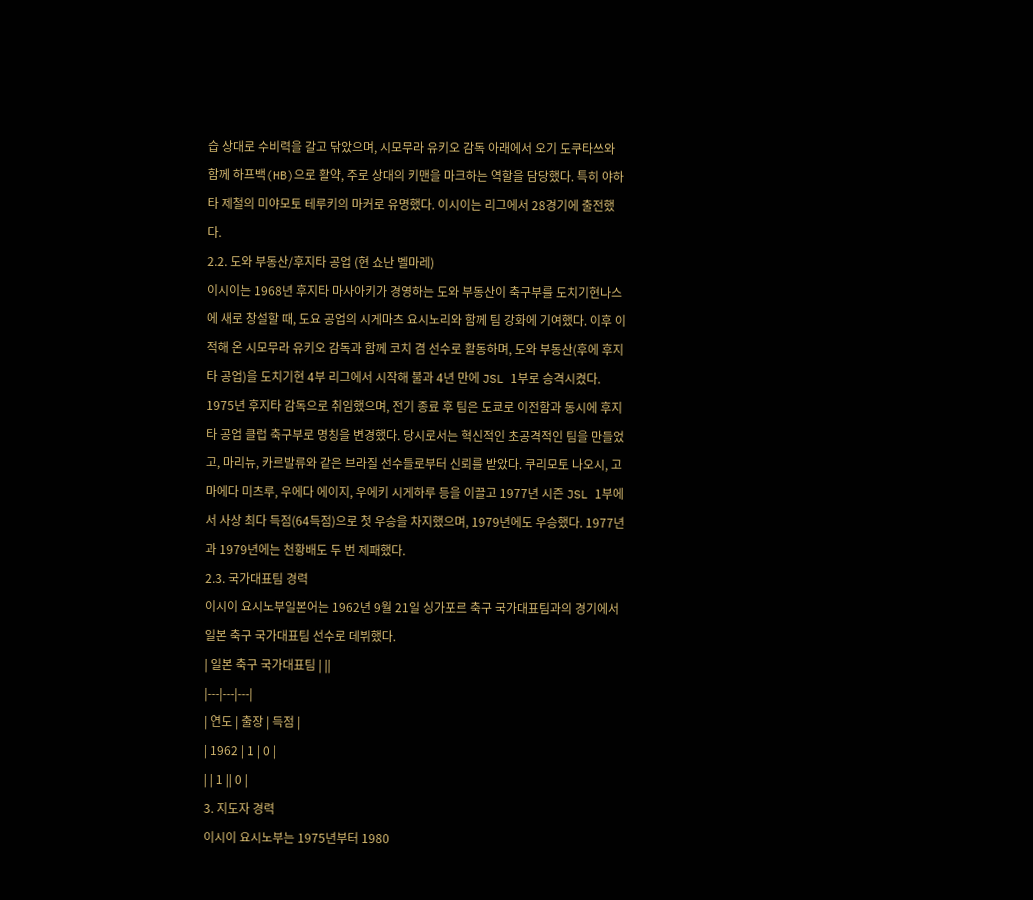습 상대로 수비력을 갈고 닦았으며, 시모무라 유키오 감독 아래에서 오기 도쿠타쓰와 함께 하프백(HB)으로 활약, 주로 상대의 키맨을 마크하는 역할을 담당했다. 특히 야하타 제철의 미야모토 테루키의 마커로 유명했다. 이시이는 리그에서 28경기에 출전했다.
2.2. 도와 부동산/후지타 공업 (현 쇼난 벨마레)
이시이는 1968년 후지타 마사아키가 경영하는 도와 부동산이 축구부를 도치기현나스에 새로 창설할 때, 도요 공업의 시게마츠 요시노리와 함께 팀 강화에 기여했다. 이후 이적해 온 시모무라 유키오 감독과 함께 코치 겸 선수로 활동하며, 도와 부동산(후에 후지타 공업)을 도치기현 4부 리그에서 시작해 불과 4년 만에 JSL 1부로 승격시켰다.
1975년 후지타 감독으로 취임했으며, 전기 종료 후 팀은 도쿄로 이전함과 동시에 후지타 공업 클럽 축구부로 명칭을 변경했다. 당시로서는 혁신적인 초공격적인 팀을 만들었고, 마리뉴, 카르발류와 같은 브라질 선수들로부터 신뢰를 받았다. 쿠리모토 나오시, 고마에다 미츠루, 우에다 에이지, 우에키 시게하루 등을 이끌고 1977년 시즌 JSL 1부에서 사상 최다 득점(64득점)으로 첫 우승을 차지했으며, 1979년에도 우승했다. 1977년과 1979년에는 천황배도 두 번 제패했다.
2.3. 국가대표팀 경력
이시이 요시노부일본어는 1962년 9월 21일 싱가포르 축구 국가대표팀과의 경기에서 일본 축구 국가대표팀 선수로 데뷔했다.
| 일본 축구 국가대표팀 | ||
|---|---|---|
| 연도 | 출장 | 득점 |
| 1962 | 1 | 0 |
| | 1 || 0 |
3. 지도자 경력
이시이 요시노부는 1975년부터 1980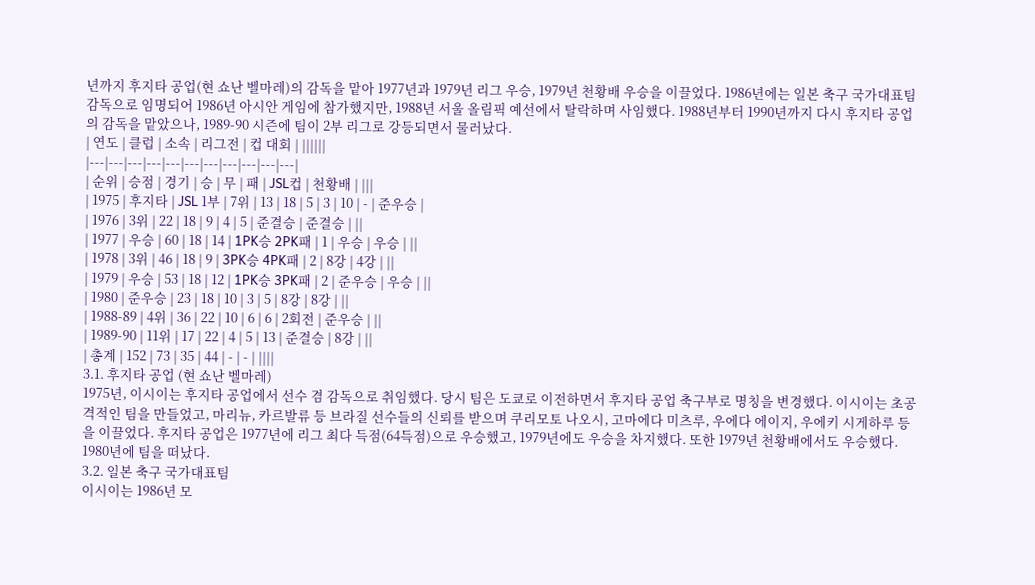년까지 후지타 공업(현 쇼난 벨마레)의 감독을 맡아 1977년과 1979년 리그 우승, 1979년 천황배 우승을 이끌었다. 1986년에는 일본 축구 국가대표팀 감독으로 임명되어 1986년 아시안 게임에 참가했지만, 1988년 서울 올림픽 예선에서 탈락하며 사임했다. 1988년부터 1990년까지 다시 후지타 공업의 감독을 맡았으나, 1989-90 시즌에 팀이 2부 리그로 강등되면서 물러났다.
| 연도 | 클럽 | 소속 | 리그전 | 컵 대회 | ||||||
|---|---|---|---|---|---|---|---|---|---|---|
| 순위 | 승점 | 경기 | 승 | 무 | 패 | JSL컵 | 천황배 | |||
| 1975 | 후지타 | JSL 1부 | 7위 | 13 | 18 | 5 | 3 | 10 | - | 준우승 |
| 1976 | 3위 | 22 | 18 | 9 | 4 | 5 | 준결승 | 준결승 | ||
| 1977 | 우승 | 60 | 18 | 14 | 1PK승 2PK패 | 1 | 우승 | 우승 | ||
| 1978 | 3위 | 46 | 18 | 9 | 3PK승 4PK패 | 2 | 8강 | 4강 | ||
| 1979 | 우승 | 53 | 18 | 12 | 1PK승 3PK패 | 2 | 준우승 | 우승 | ||
| 1980 | 준우승 | 23 | 18 | 10 | 3 | 5 | 8강 | 8강 | ||
| 1988-89 | 4위 | 36 | 22 | 10 | 6 | 6 | 2회전 | 준우승 | ||
| 1989-90 | 11위 | 17 | 22 | 4 | 5 | 13 | 준결승 | 8강 | ||
| 총계 | 152 | 73 | 35 | 44 | - | - | ||||
3.1. 후지타 공업 (현 쇼난 벨마레)
1975년, 이시이는 후지타 공업에서 선수 겸 감독으로 취임했다. 당시 팀은 도쿄로 이전하면서 후지타 공업 축구부로 명칭을 변경했다. 이시이는 초공격적인 팀을 만들었고, 마리뉴, 카르발류 등 브라질 선수들의 신뢰를 받으며 쿠리모토 나오시, 고마에다 미츠루, 우에다 에이지, 우에키 시게하루 등을 이끌었다. 후지타 공업은 1977년에 리그 최다 득점(64득점)으로 우승했고, 1979년에도 우승을 차지했다. 또한 1979년 천황배에서도 우승했다. 1980년에 팀을 떠났다.
3.2. 일본 축구 국가대표팀
이시이는 1986년 모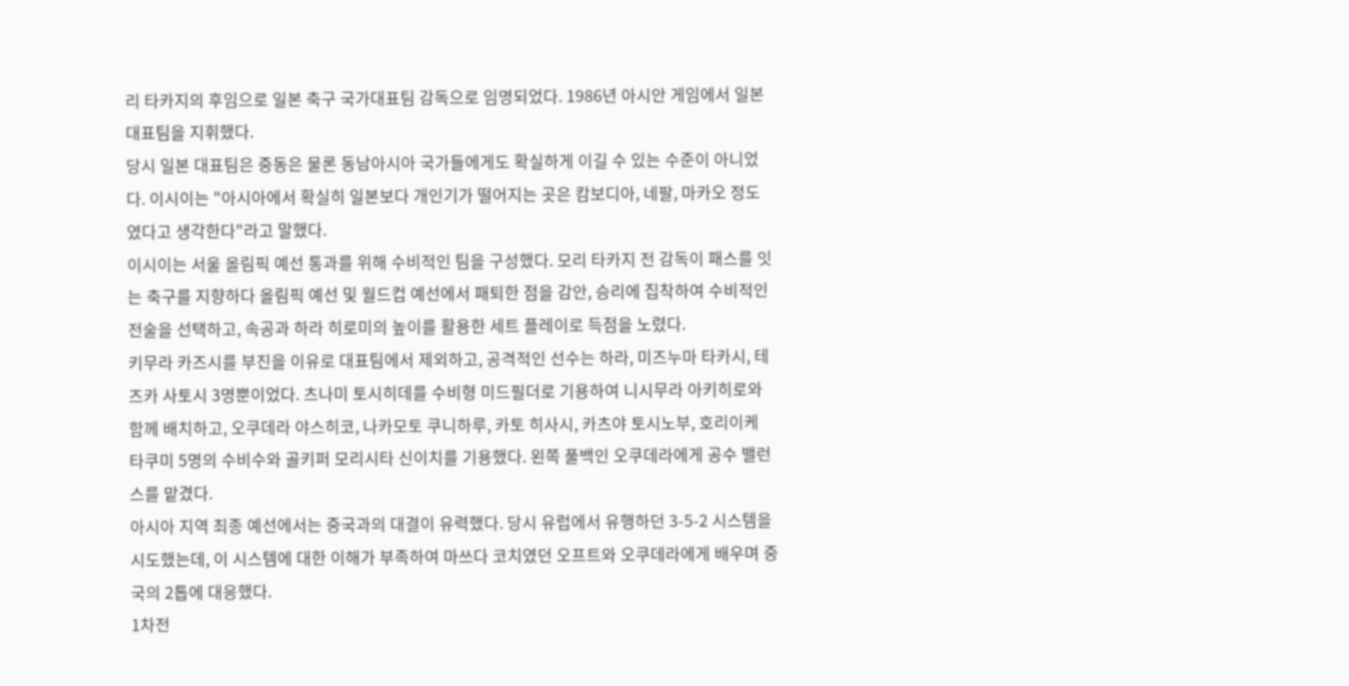리 타카지의 후임으로 일본 축구 국가대표팀 감독으로 임명되었다. 1986년 아시안 게임에서 일본 대표팀을 지휘했다.
당시 일본 대표팀은 중동은 물론 동남아시아 국가들에게도 확실하게 이길 수 있는 수준이 아니었다. 이시이는 "아시아에서 확실히 일본보다 개인기가 떨어지는 곳은 캄보디아, 네팔, 마카오 정도였다고 생각한다"라고 말했다.
이시이는 서울 올림픽 예선 통과를 위해 수비적인 팀을 구성했다. 모리 타카지 전 감독이 패스를 잇는 축구를 지향하다 올림픽 예선 및 월드컵 예선에서 패퇴한 점을 감안, 승리에 집착하여 수비적인 전술을 선택하고, 속공과 하라 히로미의 높이를 활용한 세트 플레이로 득점을 노렸다.
키무라 카즈시를 부진을 이유로 대표팀에서 제외하고, 공격적인 선수는 하라, 미즈누마 타카시, 테즈카 사토시 3명뿐이었다. 츠나미 토시히데를 수비형 미드필더로 기용하여 니시무라 아키히로와 함께 배치하고, 오쿠데라 야스히코, 나카모토 쿠니하루, 카토 히사시, 카츠야 토시노부, 호리이케 타쿠미 5명의 수비수와 골키퍼 모리시타 신이치를 기용했다. 왼쪽 풀백인 오쿠데라에게 공수 밸런스를 맡겼다.
아시아 지역 최종 예선에서는 중국과의 대결이 유력했다. 당시 유럽에서 유행하던 3-5-2 시스템을 시도했는데, 이 시스템에 대한 이해가 부족하여 마쓰다 코치였던 오프트와 오쿠데라에게 배우며 중국의 2톱에 대응했다.
1차전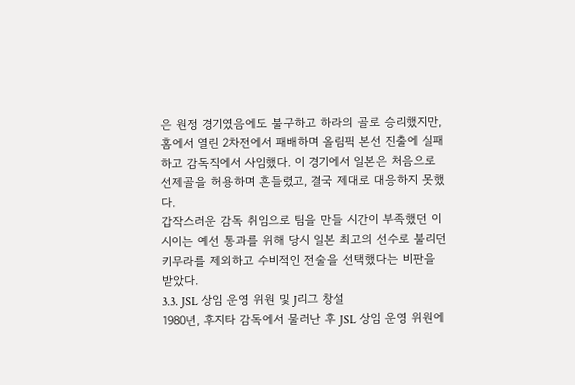은 원정 경기였음에도 불구하고 하라의 골로 승리했지만, 홈에서 열린 2차전에서 패배하며 올림픽 본선 진출에 실패하고 감독직에서 사임했다. 이 경기에서 일본은 처음으로 선제골을 허용하며 흔들렸고, 결국 제대로 대응하지 못했다.
갑작스러운 감독 취임으로 팀을 만들 시간이 부족했던 이시이는 예선 통과를 위해 당시 일본 최고의 선수로 불리던 키무라를 제외하고 수비적인 전술을 선택했다는 비판을 받았다.
3.3. JSL 상임 운영 위원 및 J리그 창설
1980년, 후지타 감독에서 물러난 후 JSL 상임 운영 위원에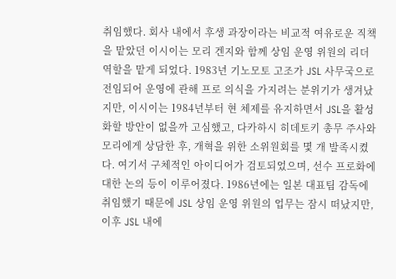취임했다. 회사 내에서 후생 과장이라는 비교적 여유로운 직책을 맡았던 이시이는 모리 겐지와 함께 상임 운영 위원의 리더 역할을 맡게 되었다. 1983년 기노모토 고조가 JSL 사무국으로 전임되어 운영에 관해 프로 의식을 가지려는 분위기가 생겨났지만, 이시이는 1984년부터 현 체제를 유지하면서 JSL을 활성화할 방안이 없을까 고심했고, 다카하시 히데토키 총무 주사와 모리에게 상담한 후, 개혁을 위한 소위원회를 몇 개 발족시켰다. 여기서 구체적인 아이디어가 검토되었으며, 선수 프로화에 대한 논의 등이 이루어졌다. 1986년에는 일본 대표팀 감독에 취임했기 때문에 JSL 상임 운영 위원의 업무는 잠시 떠났지만, 이후 JSL 내에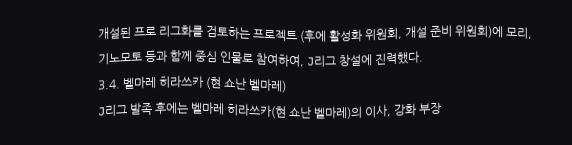개설된 프로 리그화를 검토하는 프로젝트 (후에 활성화 위원회, 개설 준비 위원회)에 모리, 기노모토 등과 함께 중심 인물로 참여하여, J리그 창설에 진력했다.
3.4. 벨마레 히라쓰카 (현 쇼난 벨마레)
J리그 발족 후에는 벨마레 히라쓰카(현 쇼난 벨마레)의 이사, 강화 부장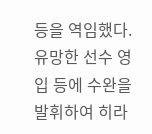등을 역임했다. 유망한 선수 영입 등에 수완을 발휘하여 히라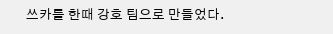쓰카를 한때 강호 팀으로 만들었다.